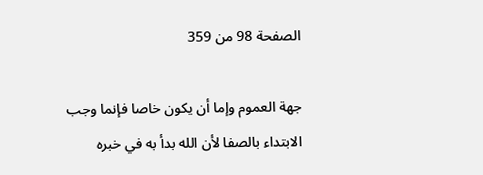الصفحة 98 من 359

جهة العموم وإما أن يكون خاصا فإنما وجب الابتداء بالصفا لأن الله بدأ به في خبره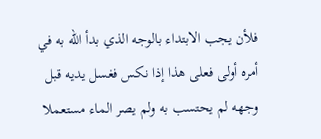فلأن يجب الابتداء بالوجه الذي بدأ الله به في أمره أولى فعلى هذا إذا نكس فغسل يديه قبل وجهه لم يحتسب به ولم يصر الماء مستعملا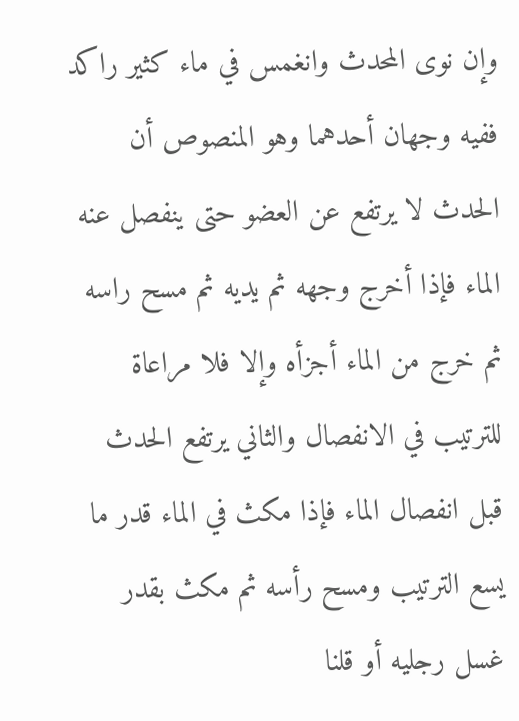وإن نوى المحدث وانغمس في ماء كثير راكد ففيه وجهان أحدهما وهو المنصوص أن الحدث لا يرتفع عن العضو حتى ينفصل عنه الماء فإذا أخرج وجهه ثم يديه ثم مسح راسه ثم خرج من الماء أجزأه وإلا فلا مراعاة للترتيب في الانفصال والثاني يرتفع الحدث قبل انفصال الماء فإذا مكث في الماء قدر ما يسع الترتيب ومسح رأسه ثم مكث بقدر غسل رجليه أو قلنا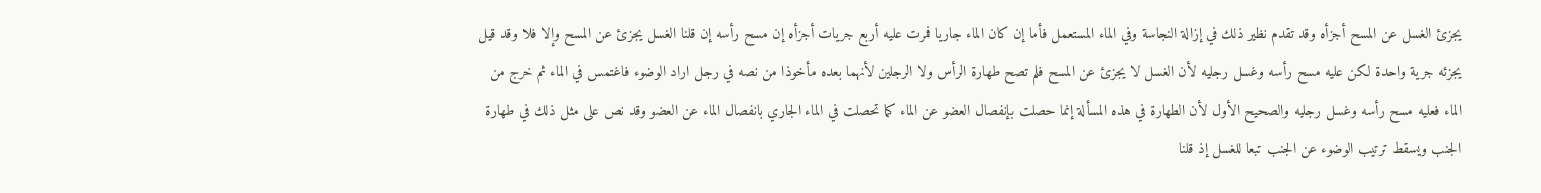يجزئ الغسل عن المسح أجزأه وقد تقدم نظير ذلك في إزالة النجاسة وفي الماء المستعمل فأما إن كان الماء جاريا فمرت عليه أربع جريات أجزأه إن مسح رأسه إن قلنا الغسل يجزئ عن المسح وإلا فلا وقد قيل يجزئه جرية واحدة لكن عليه مسح رأسه وغسل رجليه لأن الغسل لا يجزئ عن المسح فلم تصح طهارة الرأس ولا الرجلين لأنهما بعده مأخوذا من نصه في رجل اراد الوضوء فاغتمس في الماء ثم خرج من الماء فعليه مسح رأسه وغسل رجليه والصحيح الأول لأن الطهارة في هذه المسألة إنما حصلت بإنفصال العضو عن الماء كما تحصلت في الماء الجاري بانفصال الماء عن العضو وقد نص على مثل ذلك في طهارة الجنب ويسقط ترتيب الوضوء عن الجنب تبعا للغسل إذ قلنا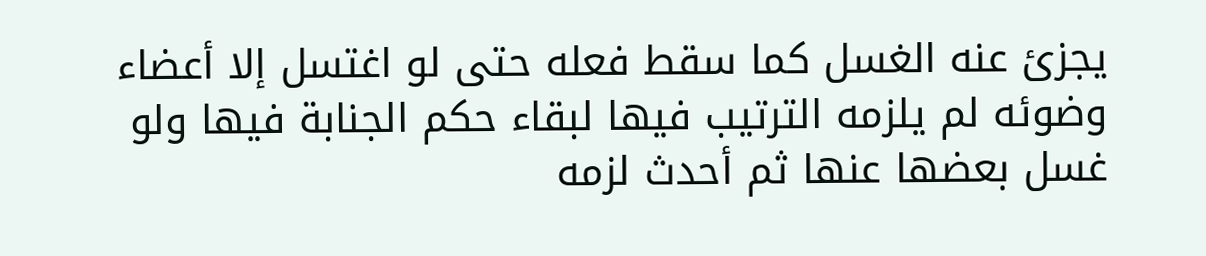يجزئ عنه الغسل كما سقط فعله حتى لو اغتسل إلا أعضاء وضوئه لم يلزمه الترتيب فيها لبقاء حكم الجنابة فيها ولو غسل بعضها عنها ثم أحدث لزمه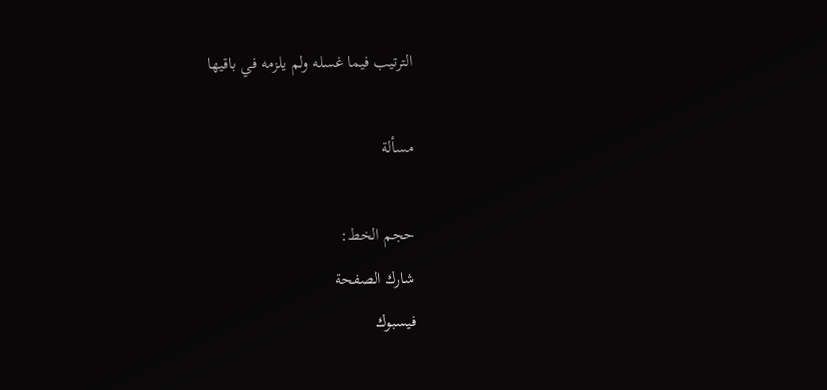الترتيب فيما غسله ولم يلزمه في باقيها

مسألة

حجم الخط:
شارك الصفحة
فيسبوك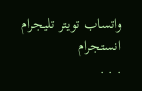واتساب تويتر تليجرام انستجرام
. . .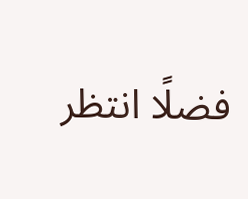فضلًا انتظر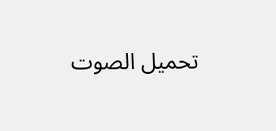تحميل الصوت